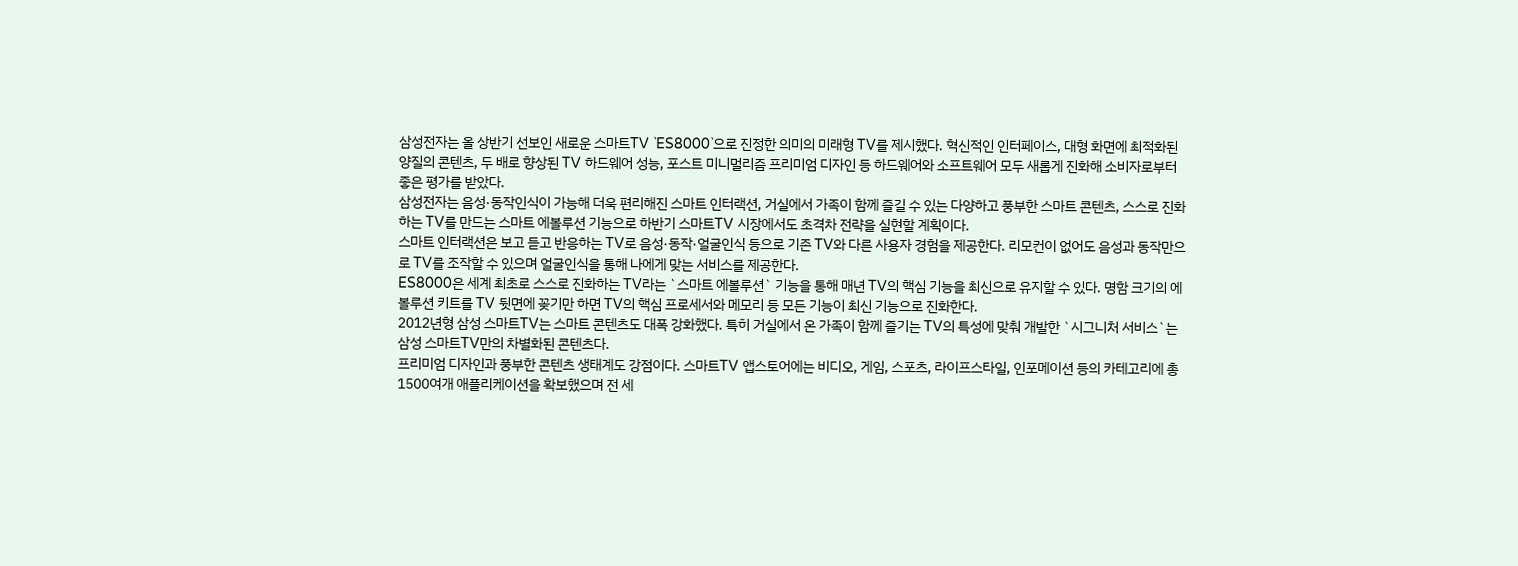삼성전자는 올 상반기 선보인 새로운 스마트TV `ES8000`으로 진정한 의미의 미래형 TV를 제시했다. 혁신적인 인터페이스, 대형 화면에 최적화된 양질의 콘텐츠, 두 배로 향상된 TV 하드웨어 성능, 포스트 미니멀리즘 프리미엄 디자인 등 하드웨어와 소프트웨어 모두 새롭게 진화해 소비자로부터 좋은 평가를 받았다.
삼성전자는 음성·동작인식이 가능해 더욱 편리해진 스마트 인터랙션, 거실에서 가족이 함께 즐길 수 있는 다양하고 풍부한 스마트 콘텐츠, 스스로 진화하는 TV를 만드는 스마트 에볼루션 기능으로 하반기 스마트TV 시장에서도 초격차 전략을 실현할 계획이다.
스마트 인터랙션은 보고 듣고 반응하는 TV로 음성·동작·얼굴인식 등으로 기존 TV와 다른 사용자 경험을 제공한다. 리모컨이 없어도 음성과 동작만으로 TV를 조작할 수 있으며 얼굴인식을 통해 나에게 맞는 서비스를 제공한다.
ES8000은 세계 최초로 스스로 진화하는 TV라는 `스마트 에볼루션` 기능을 통해 매년 TV의 핵심 기능을 최신으로 유지할 수 있다. 명함 크기의 에볼루션 키트를 TV 뒷면에 꽂기만 하면 TV의 핵심 프로세서와 메모리 등 모든 기능이 최신 기능으로 진화한다.
2012년형 삼성 스마트TV는 스마트 콘텐츠도 대폭 강화했다. 특히 거실에서 온 가족이 함께 즐기는 TV의 특성에 맞춰 개발한 `시그니처 서비스`는 삼성 스마트TV만의 차별화된 콘텐츠다.
프리미엄 디자인과 풍부한 콘텐츠 생태계도 강점이다. 스마트TV 앱스토어에는 비디오, 게임, 스포츠, 라이프스타일, 인포메이션 등의 카테고리에 총 1500여개 애플리케이션을 확보했으며 전 세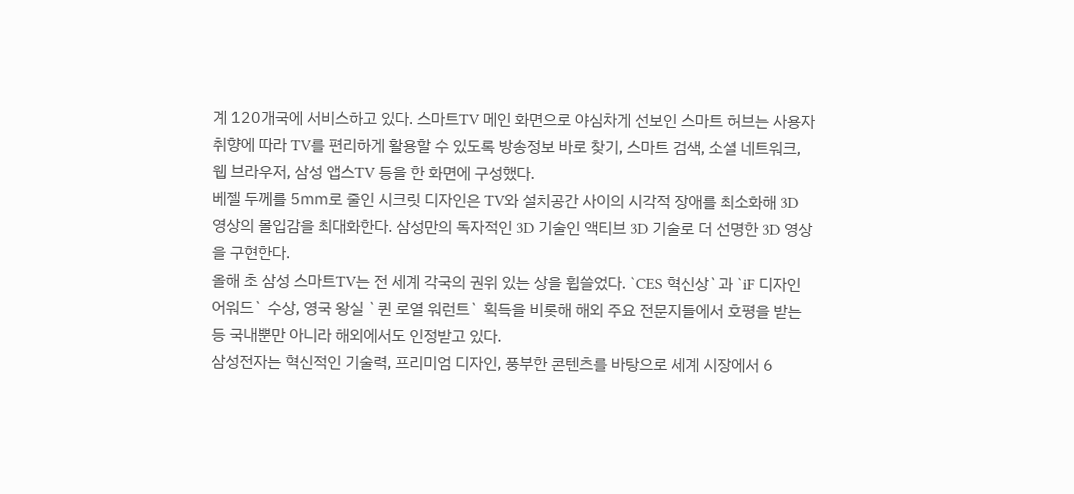계 120개국에 서비스하고 있다. 스마트TV 메인 화면으로 야심차게 선보인 스마트 허브는 사용자 취향에 따라 TV를 편리하게 활용할 수 있도록 방송정보 바로 찾기, 스마트 검색, 소셜 네트워크, 웹 브라우저, 삼성 앱스TV 등을 한 화면에 구성했다.
베젤 두께를 5㎜로 줄인 시크릿 디자인은 TV와 설치공간 사이의 시각적 장애를 최소화해 3D 영상의 몰입감을 최대화한다. 삼성만의 독자적인 3D 기술인 액티브 3D 기술로 더 선명한 3D 영상을 구현한다.
올해 초 삼성 스마트TV는 전 세계 각국의 권위 있는 상을 휩쓸었다. `CES 혁신상`과 `iF 디자인 어워드` 수상, 영국 왕실 `퀸 로열 워런트` 획득을 비롯해 해외 주요 전문지들에서 호평을 받는 등 국내뿐만 아니라 해외에서도 인정받고 있다.
삼성전자는 혁신적인 기술력, 프리미엄 디자인, 풍부한 콘텐츠를 바탕으로 세계 시장에서 6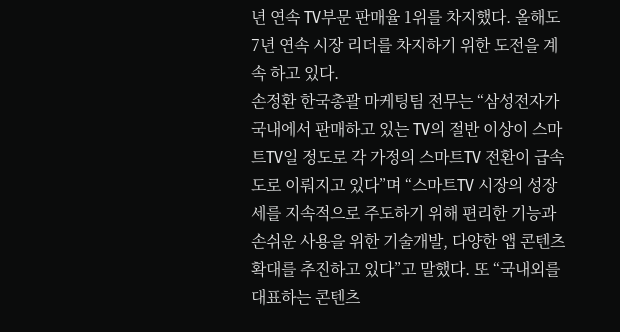년 연속 TV부문 판매율 1위를 차지했다. 올해도 7년 연속 시장 리더를 차지하기 위한 도전을 계속 하고 있다.
손정환 한국총괄 마케팅팀 전무는 “삼성전자가 국내에서 판매하고 있는 TV의 절반 이상이 스마트TV일 정도로 각 가정의 스마트TV 전환이 급속도로 이뤄지고 있다”며 “스마트TV 시장의 성장세를 지속적으로 주도하기 위해 편리한 기능과 손쉬운 사용을 위한 기술개발, 다양한 앱 콘텐츠 확대를 추진하고 있다”고 말했다. 또 “국내외를 대표하는 콘텐츠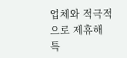업체와 적극적으로 제휴해 특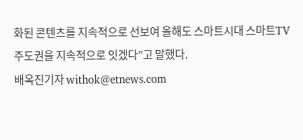화된 콘텐츠를 지속적으로 선보여 올해도 스마트시대 스마트TV 주도권을 지속적으로 잇겠다”고 말했다.
배옥진기자 withok@etnews.com